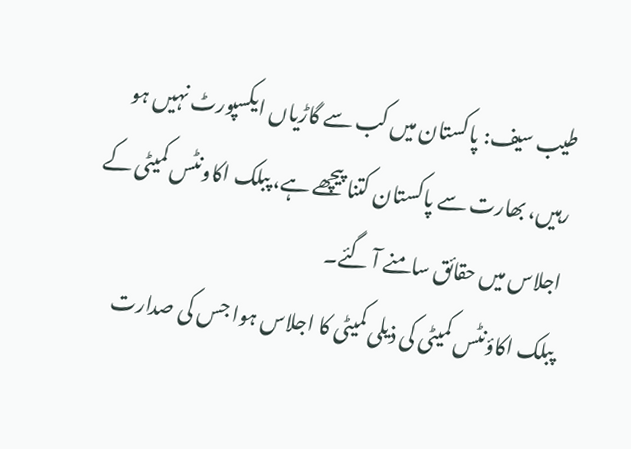طیب سیف: پاکستان میں کب سے گاڑیاں ایکسپورٹ نہیں ہو رہیں، بھارت سے پاکستان کتنا پیچھے ہے، پبلک اکاونٹس کمیٹی کے اجلاس میں حقائق سامنے آ گئے۔
پبلک اکاؤنٹس کمیٹی کی ذیلی کمیٹی کا اجلاس ہوا جس کی صدارت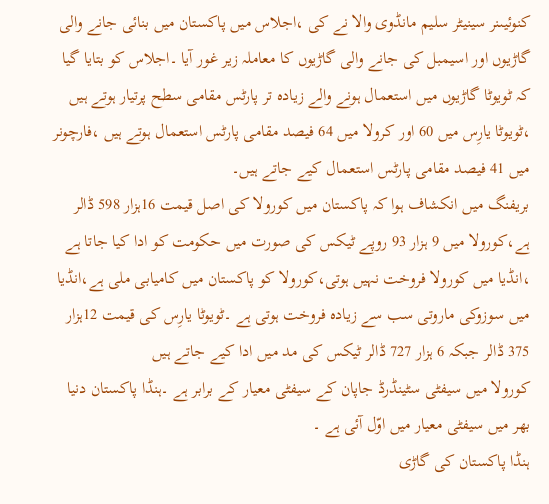کنوئیںنر سینیٹر سلیم مانڈوی والا نے کی ،اجلاس میں پاکستان میں بنائی جانے والی گاڑیوں اور اسیمبل کی جانے والی گاڑیوں کا معاملہ زیر غور آیا ۔اجلاس کو بتایا گیا کہ ٹویوٹا گاڑیوں میں استعمال ہونے والے زیادہ تر پارٹس مقامی سطح پرتیار ہوتے ہیں ،ٹویوٹا یارِس میں 60 اور کرولا میں 64 فیصد مقامی پارٹس استعمال ہوتے ہیں ،فارچونر میں 41 فیصد مقامی پارٹس استعمال کیے جاتے ہیں۔
بریفنگ میں انکشاف ہوا کہ پاکستان میں کورولا کی اصل قیمت 16ہزار 598 ڈالر ہے،کورولا میں 9 ہزار 93 روپے ٹیکس کی صورت میں حکومت کو ادا کیا جاتا ہے ،انڈیا میں کورولا فروخت نہیں ہوتی،کورولا کو پاکستان میں کامیابی ملی ہے،انڈیا میں سوزوکی ماروتی سب سے زیادہ فروخت ہوتی ہے ۔ٹویوٹا یارِس کی قیمت 12ہزار 375 ڈالر جبکہ 6 ہزار 727 ڈالر ٹیکس کی مد میں ادا کیے جاتے ہیں
کورولا میں سیفٹی سٹینڈرڈ جاپان کے سیفٹی معیار کے برابر ہے ۔ہنڈا پاکستان دنیا بھر میں سیفٹی معیار میں اوّل آئی ہے ۔
ہنڈا پاکستان کی گاڑی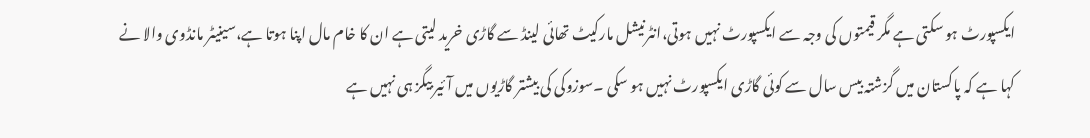ایکسپورٹ ہو سکتی ہے مگر قیمتوں کی وجہ سے ایکسپورٹ نہیں ہوتی،انٹرنیشل مارکیٹ تھائی لینڈ سے گاڑی خرید لیتی ہے ان کا خام مال اپنا ہوتا ہے،سینیٹر مانڈوی والا نے کہا ہے کہ پاکستان میں گزشتہ بیس سال سے کوئی گاڑی ایکسپورٹ نہیں ہو سکی ۔سوزوکی کی بیشتر گاڑیوں میں آئیر بیگز ہی نہیں ہے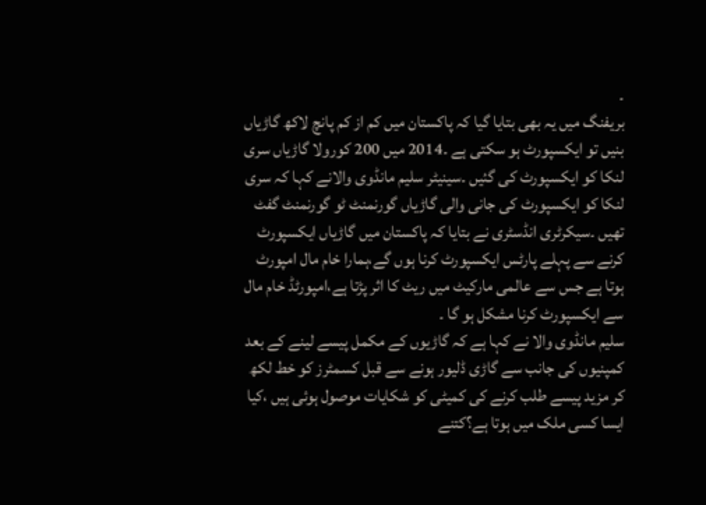۔
بریفنگ میں یہ بھی بتایا گیا کہ پاکستان میں کم از کم پانچ لاکھ گاڑیاں بنیں تو ایکسپورٹ ہو سکتی ہے ۔2014 میں 200 کورولا گاڑیاں سری لنکا کو ایکسپورٹ کی گئیں ۔سینیٹر سلیم مانڈوی والانے کہا کہ سری لنکا کو ایکسپورٹ کی جانی والی گاڑیاں گورنمنٹ ٹو گورنمنٹ گفٹ تھیں ۔سیکرٹری انڈسٹری نے بتایا کہ پاکستان میں گاڑیاں ایکسپورٹ کرنے سے پہلے پارٹس ایکسپورٹ کرنا ہوں گے،ہمارا خام مال امپورٹ ہوتا ہے جس سے عالمی مارکیٹ میں ریٹ کا اثر پڑتا ہے،امپورٹڈ خام مال سے ایکسپورٹ کرنا مشکل ہو گا ۔
سلیم مانڈوی والا نے کہا ہے کہ گاڑیوں کے مکمل پیسے لینے کے بعد کمپنیوں کی جانب سے گاڑی ڈلیور ہونے سے قبل کسمٹرز کو خط لکھ کر مزید پیسے طلب کرنے کی کمیٹی کو شکایات موصول ہوئی ہیں ،کیا ایسا کسی ملک میں ہوتا ہے؟کتنے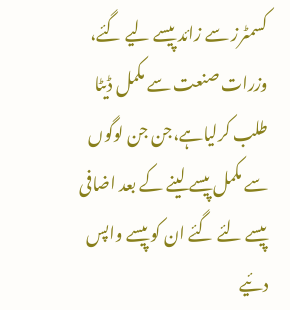کسمٹرز سے زائد پیسے لیے گئے، وزرات صنعت سے مکمل ڈیٹا طلب کرلیاہے،جن جن لوگوں سے مکمل پیسے لینے کے بعد اضافی پیسے لئے گئے ان کو پیسے واپس دئیے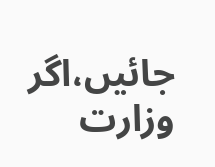جائیں،اگر وزارت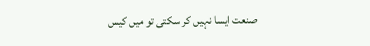صنعت ایسا نہیں کر سکتی تو میں کیس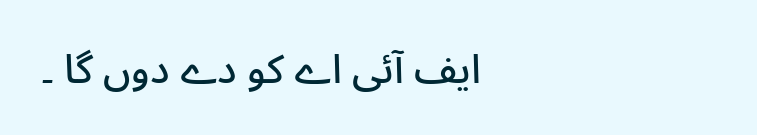ایف آئی اے کو دے دوں گا ۔